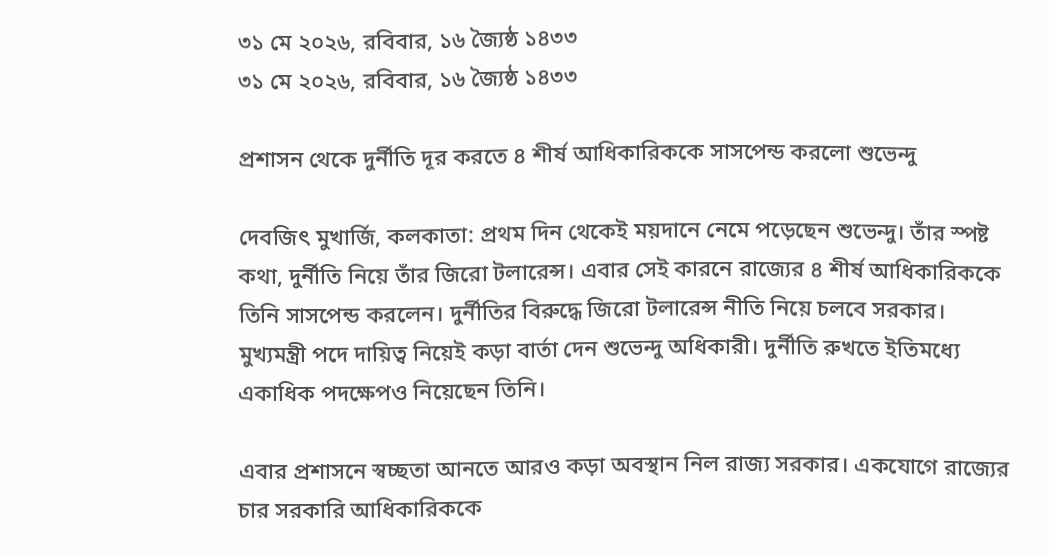৩১ মে ২০২৬, রবিবার, ১৬ জ্যৈষ্ঠ ১৪৩৩
৩১ মে ২০২৬, রবিবার, ১৬ জ্যৈষ্ঠ ১৪৩৩

প্রশাসন থেকে দুর্নীতি দূর করতে ৪ শীর্ষ আধিকারিককে সাসপেন্ড করলো শুভেন্দু

দেবজিৎ মুখার্জি, কলকাতা: প্রথম দিন থেকেই ময়দানে নেমে পড়েছেন শুভেন্দু। তাঁর স্পষ্ট কথা, দুর্নীতি নিয়ে তাঁর জিরো টলারেন্স। এবার সেই কারনে রাজ্যের ৪ শীর্ষ আধিকারিককে তিনি সাসপেন্ড করলেন। দুর্নীতির বিরুদ্ধে জিরো টলারেন্স নীতি নিয়ে চলবে সরকার। মুখ্যমন্ত্রী পদে দায়িত্ব নিয়েই কড়া বার্তা দেন শুভেন্দু অধিকারী। দুর্নীতি রুখতে ইতিমধ্যে একাধিক পদক্ষেপও নিয়েছেন তিনি।

এবার প্রশাসনে স্বচ্ছতা আনতে আরও কড়া অবস্থান নিল রাজ্য সরকার। একযোগে রাজ্যের চার সরকারি আধিকারিককে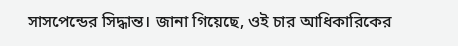সাসপেন্ডের সিদ্ধান্ত। জানা গিয়েছে, ওই চার আধিকারিকের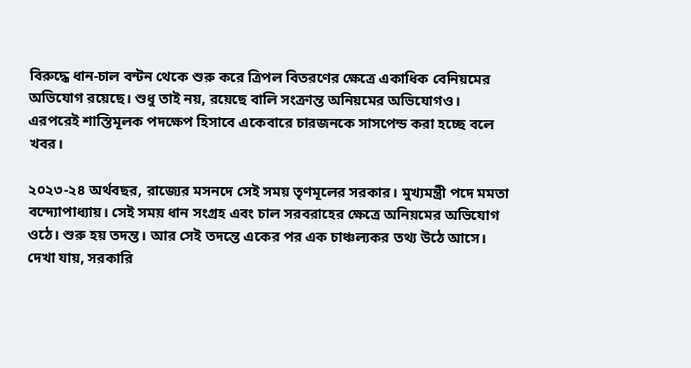বিরুদ্ধে ধান-চাল বন্টন থেকে শুরু করে ত্রিপল বিতরণের ক্ষেত্রে একাধিক বেনিয়মের অভিযোগ রয়েছে। শুধু তাই নয়, রয়েছে বালি সংক্রান্ত অনিয়মের অভিযোগও। এরপরেই শাস্তিমূলক পদক্ষেপ হিসাবে একেবারে চারজনকে সাসপেন্ড করা হচ্ছে বলে খবর।

২০২৩-২৪ অর্থবছর, রাজ্যের মসনদে সেই সময় তৃণমূলের সরকার। মুখ্যমন্ত্রী পদে মমতা বন্দ্যোপাধ্যায়। সেই সময় ধান সংগ্রহ এবং চাল সরবরাহের ক্ষেত্রে অনিয়মের অভিযোগ ওঠে। শুরু হয় তদন্ত। আর সেই তদন্তে একের পর এক চাঞ্চল্যকর তথ্য উঠে আসে। দেখা যায়, সরকারি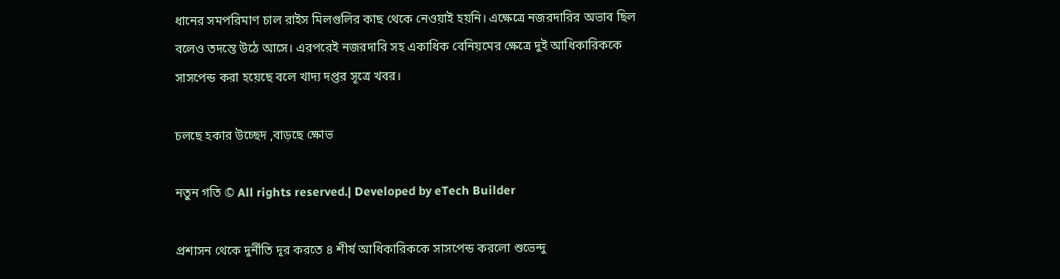ধানের সমপরিমাণ চাল রাইস মিলগুলির কাছ থেকে নেওয়াই হয়নি। এক্ষেত্রে নজরদারির অভাব ছিল বলেও তদন্তে উঠে আসে। এরপরেই নজরদারি সহ একাধিক বেনিয়মের ক্ষেত্রে দুই আধিকারিককে সাসপেন্ড করা হয়েছে বলে খাদ্য দপ্তর সূত্রে খবর।

চলছে হকার উচ্ছেদ ,বাড়ছে ক্ষোভ

নতুন গতি © All rights reserved.| Developed by eTech Builder

প্রশাসন থেকে দুর্নীতি দূর করতে ৪ শীর্ষ আধিকারিককে সাসপেন্ড করলো শুভেন্দু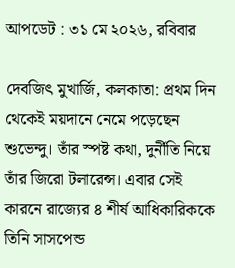আপডেট : ৩১ মে ২০২৬, রবিবার

দেবজিৎ মুখার্জি, কলকাতা: প্রথম দিন থেকেই ময়দানে নেমে পড়েছেন শুভেন্দু। তাঁর স্পষ্ট কথা, দুর্নীতি নিয়ে তাঁর জিরো টলারেন্স। এবার সেই কারনে রাজ্যের ৪ শীর্ষ আধিকারিককে তিনি সাসপেন্ড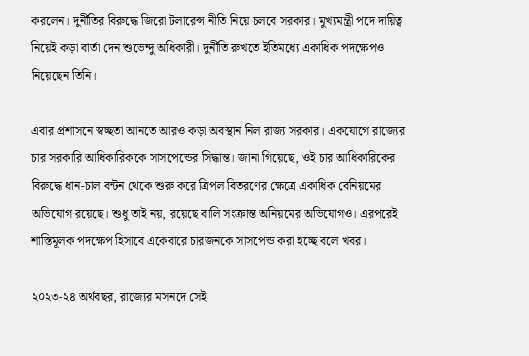করলেন। দুর্নীতির বিরুদ্ধে জিরো টলারেন্স নীতি নিয়ে চলবে সরকার। মুখ্যমন্ত্রী পদে দায়িত্ব নিয়েই কড়া বার্তা দেন শুভেন্দু অধিকারী। দুর্নীতি রুখতে ইতিমধ্যে একাধিক পদক্ষেপও নিয়েছেন তিনি।

এবার প্রশাসনে স্বচ্ছতা আনতে আরও কড়া অবস্থান নিল রাজ্য সরকার। একযোগে রাজ্যের চার সরকারি আধিকারিককে সাসপেন্ডের সিদ্ধান্ত। জানা গিয়েছে, ওই চার আধিকারিকের বিরুদ্ধে ধান-চাল বন্টন থেকে শুরু করে ত্রিপল বিতরণের ক্ষেত্রে একাধিক বেনিয়মের অভিযোগ রয়েছে। শুধু তাই নয়, রয়েছে বালি সংক্রান্ত অনিয়মের অভিযোগও। এরপরেই শাস্তিমূলক পদক্ষেপ হিসাবে একেবারে চারজনকে সাসপেন্ড করা হচ্ছে বলে খবর।

২০২৩-২৪ অর্থবছর, রাজ্যের মসনদে সেই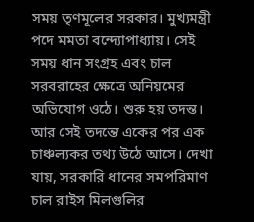সময় তৃণমূলের সরকার। মুখ্যমন্ত্রী পদে মমতা বন্দ্যোপাধ্যায়। সেই সময় ধান সংগ্রহ এবং চাল সরবরাহের ক্ষেত্রে অনিয়মের অভিযোগ ওঠে। শুরু হয় তদন্ত। আর সেই তদন্তে একের পর এক চাঞ্চল্যকর তথ্য উঠে আসে। দেখা যায়, সরকারি ধানের সমপরিমাণ চাল রাইস মিলগুলির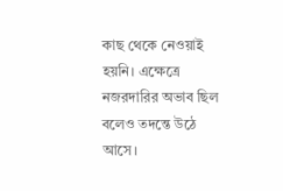কাছ থেকে নেওয়াই হয়নি। এক্ষেত্রে নজরদারির অভাব ছিল বলেও তদন্তে উঠে আসে।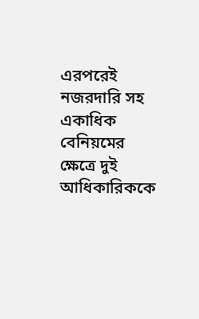এরপরেই নজরদারি সহ একাধিক বেনিয়মের ক্ষেত্রে দুই আধিকারিককে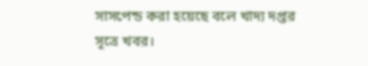সাসপেন্ড করা হয়েছে বলে খাদ্য দপ্তর সূত্রে খবর।